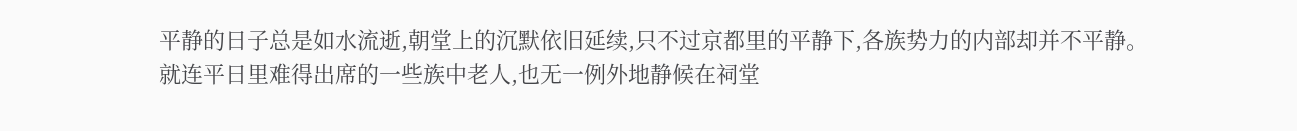平静的日子总是如水流逝,朝堂上的沉默依旧延续,只不过京都里的平静下,各族势力的内部却并不平静。
就连平日里难得出席的一些族中老人,也无一例外地静候在祠堂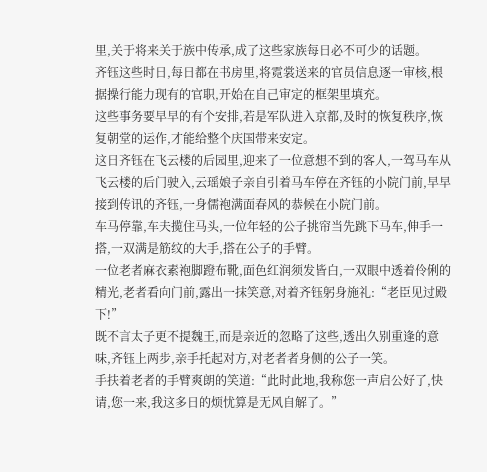里,关于将来关于族中传承,成了这些家族每日必不可少的话题。
齐钰这些时日,每日都在书房里,将霓裳送来的官员信息逐一审核,根据操行能力现有的官职,开始在自己审定的框架里填充。
这些事务要早早的有个安排,若是军队进入京都,及时的恢复秩序,恢复朝堂的运作,才能给整个庆国带来安定。
这日齐钰在飞云楼的后园里,迎来了一位意想不到的客人,一驾马车从飞云楼的后门驶入,云瑶娘子亲自引着马车停在齐钰的小院门前,早早接到传讯的齐钰,一身儒袍满面春风的恭候在小院门前。
车马停靠,车夫揽住马头,一位年轻的公子挑帘当先跳下马车,伸手一搭,一双满是筋纹的大手,搭在公子的手臂。
一位老者麻衣素袍脚蹬布靴,面色红润须发皆白,一双眼中透着伶俐的精光,老者看向门前,露出一抹笑意,对着齐钰躬身施礼:“老臣见过殿下!”
既不言太子更不提魏王,而是亲近的忽略了这些,透出久别重逢的意味,齐钰上两步,亲手托起对方,对老者者身侧的公子一笑。
手扶着老者的手臂爽朗的笑道:“此时此地,我称您一声启公好了,快请,您一来,我这多日的烦忧算是无风自解了。”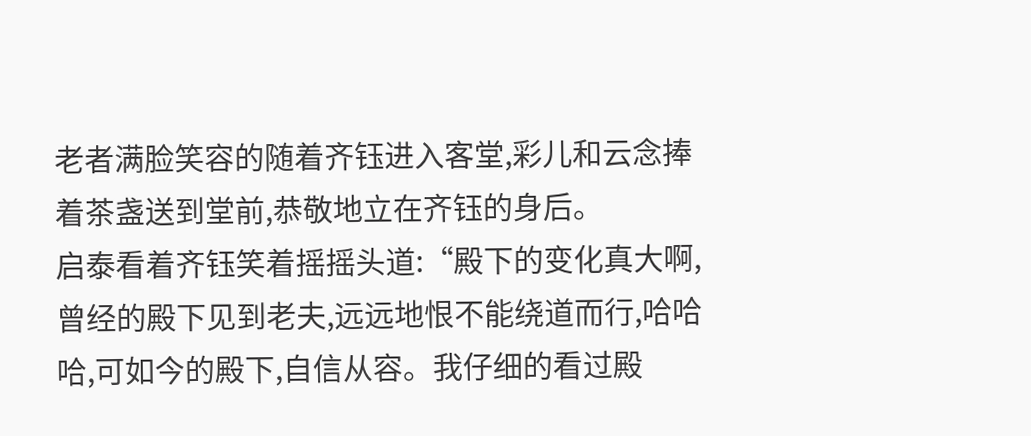老者满脸笑容的随着齐钰进入客堂,彩儿和云念捧着茶盏送到堂前,恭敬地立在齐钰的身后。
启泰看着齐钰笑着摇摇头道:“殿下的变化真大啊,曾经的殿下见到老夫,远远地恨不能绕道而行,哈哈哈,可如今的殿下,自信从容。我仔细的看过殿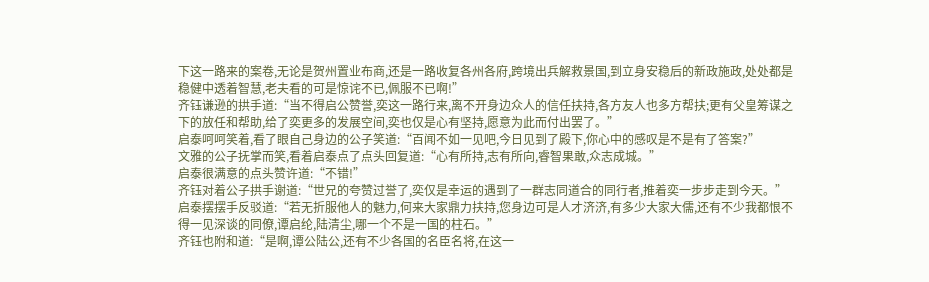下这一路来的案卷,无论是贺州置业布商,还是一路收复各州各府,跨境出兵解救景国,到立身安稳后的新政施政,处处都是稳健中透着智慧,老夫看的可是惊诧不已,佩服不已啊!”
齐钰谦逊的拱手道:“当不得启公赞誉,奕这一路行来,离不开身边众人的信任扶持,各方友人也多方帮扶;更有父皇筹谋之下的放任和帮助,给了奕更多的发展空间,奕也仅是心有坚持,愿意为此而付出罢了。”
启泰呵呵笑着,看了眼自己身边的公子笑道:“百闻不如一见吧,今日见到了殿下,你心中的感叹是不是有了答案?”
文雅的公子抚掌而笑,看着启泰点了点头回复道:“心有所持,志有所向,睿智果敢,众志成城。”
启泰很满意的点头赞许道:“不错!”
齐钰对着公子拱手谢道:“世兄的夸赞过誉了,奕仅是幸运的遇到了一群志同道合的同行者,推着奕一步步走到今天。”
启泰摆摆手反驳道:“若无折服他人的魅力,何来大家鼎力扶持,您身边可是人才济济,有多少大家大儒,还有不少我都恨不得一见深谈的同僚,谭启纶,陆清尘,哪一个不是一国的柱石。”
齐钰也附和道:“是啊,谭公陆公,还有不少各国的名臣名将,在这一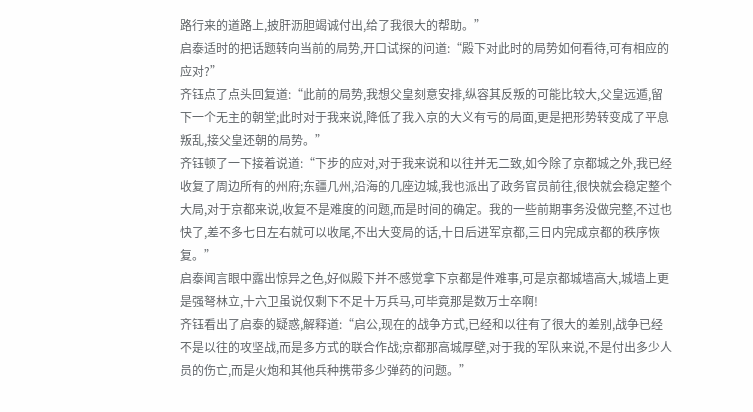路行来的道路上,披肝沥胆竭诚付出,给了我很大的帮助。”
启泰适时的把话题转向当前的局势,开口试探的问道:“殿下对此时的局势如何看待,可有相应的应对?”
齐钰点了点头回复道:“此前的局势,我想父皇刻意安排,纵容其反叛的可能比较大,父皇远遁,留下一个无主的朝堂;此时对于我来说,降低了我入京的大义有亏的局面,更是把形势转变成了平息叛乱,接父皇还朝的局势。”
齐钰顿了一下接着说道:“下步的应对,对于我来说和以往并无二致,如今除了京都城之外,我已经收复了周边所有的州府;东疆几州,沿海的几座边城,我也派出了政务官员前往,很快就会稳定整个大局,对于京都来说,收复不是难度的问题,而是时间的确定。我的一些前期事务没做完整,不过也快了,差不多七日左右就可以收尾,不出大变局的话,十日后进军京都,三日内完成京都的秩序恢复。”
启泰闻言眼中露出惊异之色,好似殿下并不感觉拿下京都是件难事,可是京都城墙高大,城墙上更是强弩林立,十六卫虽说仅剩下不足十万兵马,可毕竟那是数万士卒啊!
齐钰看出了启泰的疑惑,解释道:“启公,现在的战争方式,已经和以往有了很大的差别,战争已经不是以往的攻坚战,而是多方式的联合作战;京都那高城厚壁,对于我的军队来说,不是付出多少人员的伤亡,而是火炮和其他兵种携带多少弹药的问题。”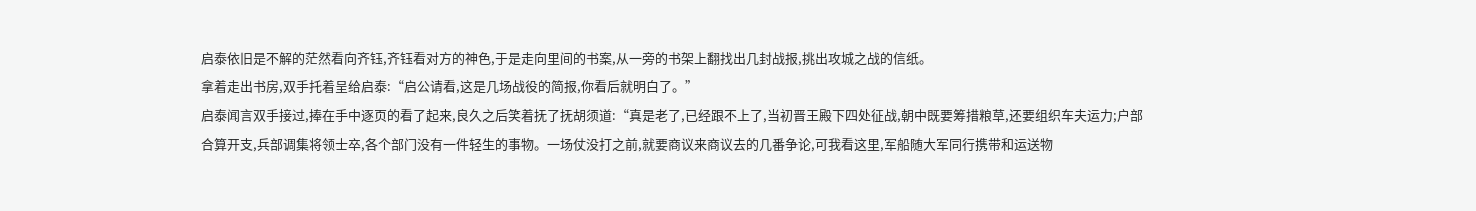启泰依旧是不解的茫然看向齐钰,齐钰看对方的神色,于是走向里间的书案,从一旁的书架上翻找出几封战报,挑出攻城之战的信纸。
拿着走出书房,双手托着呈给启泰:“启公请看,这是几场战役的简报,你看后就明白了。”
启泰闻言双手接过,捧在手中逐页的看了起来,良久之后笑着抚了抚胡须道:“真是老了,已经跟不上了,当初晋王殿下四处征战,朝中既要筹措粮草,还要组织车夫运力;户部合算开支,兵部调集将领士卒,各个部门没有一件轻生的事物。一场仗没打之前,就要商议来商议去的几番争论,可我看这里,军船随大军同行携带和运送物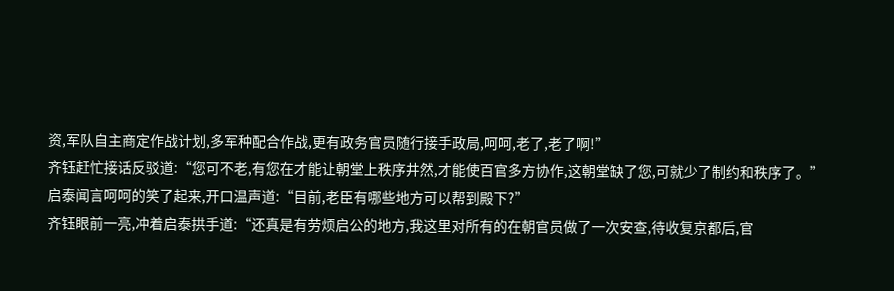资,军队自主商定作战计划,多军种配合作战,更有政务官员随行接手政局,呵呵,老了,老了啊!”
齐钰赶忙接话反驳道:“您可不老,有您在才能让朝堂上秩序井然,才能使百官多方协作,这朝堂缺了您,可就少了制约和秩序了。”
启泰闻言呵呵的笑了起来,开口温声道:“目前,老臣有哪些地方可以帮到殿下?”
齐钰眼前一亮,冲着启泰拱手道:“还真是有劳烦启公的地方,我这里对所有的在朝官员做了一次安查,待收复京都后,官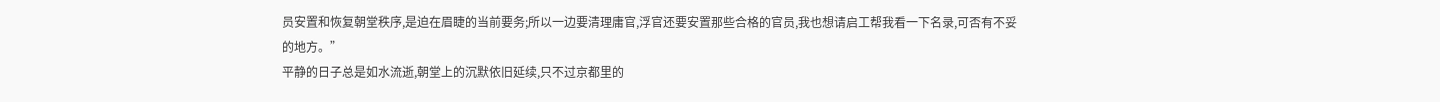员安置和恢复朝堂秩序,是迫在眉睫的当前要务;所以一边要清理庸官,浮官还要安置那些合格的官员,我也想请启工帮我看一下名录,可否有不妥的地方。”
平静的日子总是如水流逝,朝堂上的沉默依旧延续,只不过京都里的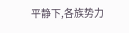平静下,各族势力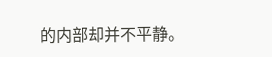的内部却并不平静。